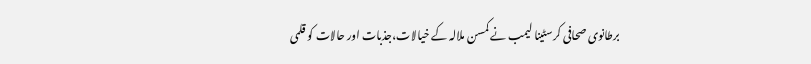برطانوی صحافی کرسٹینا لیمب نے کمسن ملالہ کے خیالات،جذبات اور حالات کو قلمی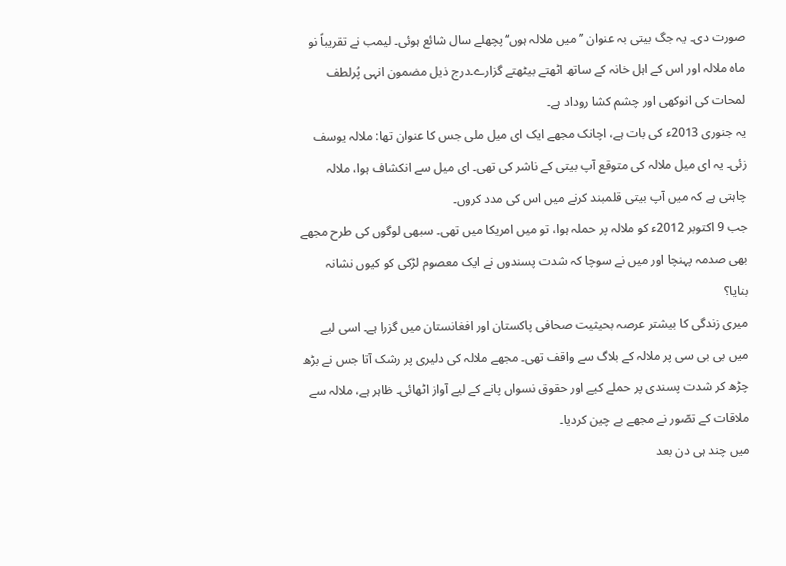صورت دی۔ یہ جگ بیتی بہ عنوان ’’میں ملالہ ہوں‘‘پچھلے سال شائع ہوئی۔ لیمب نے تقریباً نو ماہ ملالہ اور اس کے اہل خانہ کے ساتھ اٹھتے بیٹھتے گزارے۔درج ذیل مضمون انہی پُرلطف لمحات کی انوکھی اور چشم کشا روداد ہے۔
یہ جنوری 2013ء کی بات ہے، اچانک مجھے ایک ای میل ملی جس کا عنوان تھا: ملالہ یوسف زئی۔ یہ ای میل ملالہ کی متوقع آپ بیتی کے ناشر کی تھی۔ ای میل سے انکشاف ہوا، ملالہ چاہتی ہے کہ میں آپ بیتی قلمبند کرنے میں اس کی مدد کروں۔
جب 9 اکتوبر 2012ء کو ملالہ پر حملہ ہوا، تو میں امریکا میں تھی۔ سبھی لوگوں کی طرح مجھے بھی صدمہ پہنچا اور میں نے سوچا کہ شدت پسندوں نے ایک معصوم لڑکی کو کیوں نشانہ بنایا؟
میری زندگی کا بیشتر عرصہ بحیثیت صحافی پاکستان اور افغانستان میں گزرا ہے۔ اسی لیے میں بی بی سی پر ملالہ کے بلاگ سے واقف تھی۔ مجھے ملالہ کی دلیری پر رشک آتا جس نے بڑھ چڑھ کر شدت پسندی پر حملے کیے اور حقوق نسواں پانے کے لیے آواز اٹھائی۔ ظاہر ہے، ملالہ سے ملاقات کے تصّور نے مجھے بے چین کردیا۔
میں چند ہی دن بعد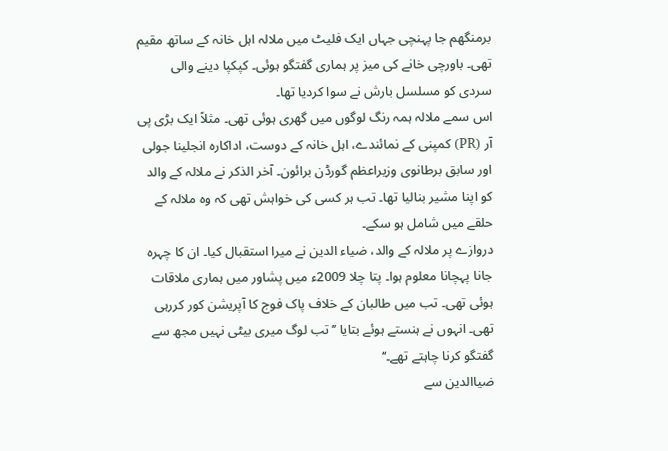برمنگھم جا پہنچی جہاں ایک فلیٹ میں ملالہ اہل خانہ کے ساتھ مقیم تھی۔ باورچی خانے کی میز پر ہماری گفتگو ہوئی۔ کپکپا دینے والی سردی کو مسلسل بارش نے سوا کردیا تھا۔
اس سمے ملالہ ہمہ رنگ لوگوں میں گھری ہوئی تھی۔ مثلاً ایک بڑی پی آر (PR) کمپنی کے نمائندے، اہل خانہ کے دوست، اداکارہ انجلینا جولی اور سابق برطانوی وزیراعظم گورڈن برائون۔ آخر الذکر نے ملالہ کے والد کو اپنا مشیر بنالیا تھا۔ تب ہر کسی کی خواہش تھی کہ وہ ملالہ کے حلقے میں شامل ہو سکے۔
دروازے پر ملالہ کے والد، ضیاء الدین نے میرا استقبال کیا۔ ان کا چہرہ جانا پہچانا معلوم ہوا۔ پتا چلا 2009ء میں پشاور میں ہماری ملاقات ہوئی تھی۔ تب میں طالبان کے خلاف پاک فوج کا آپریشن کور کررہی تھی۔ انہوں نے ہنستے ہوئے بتایا ’’تب لوگ میری بیٹی نہیں مجھ سے گفتگو کرنا چاہتے تھے۔‘‘
ضیاالدین سے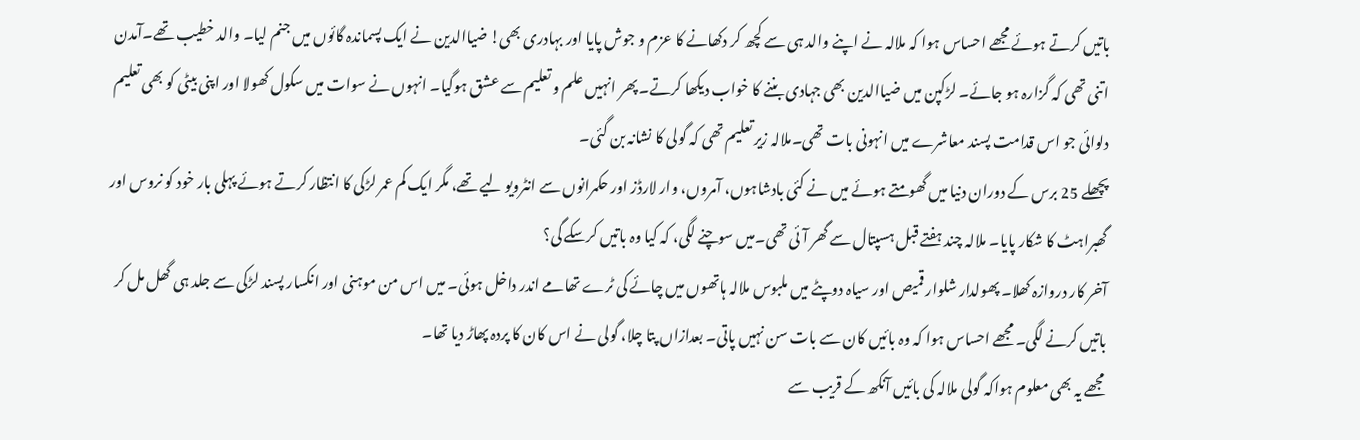باتیں کرتے ہوئے مجھے احساس ہوا کہ ملالہ نے اپنے والد ہی سے کچھ کر دکھانے کا عزم و جوش پایا اور بہادری بھی! ضیاالدین نے ایک پسماندہ گائوں میں جنم لیا۔ والد خطیب تھے۔آمدن اتنی تھی کہ گزارہ ہو جائے۔ لڑکپن میں ضیاالدین بھی جہادی بننے کا خواب دیکھا کرتے۔ پھر انہیں علم و تعلیم سے عشق ہوگیا۔ انہوں نے سوات میں سکول کھولا اور اپنی بیٹی کو بھی تعلیم دلوائی جو اس قدامت پسند معاشرے میں انہونی بات تھی۔ملالہ زیر تعلیم تھی کہ گولی کا نشانہ بن گئی۔
پچھلے 25 برس کے دوران دنیا میں گھومتے ہوئے میں نے کئی بادشاہوں، آمروں، وار لارڈز اور حکمرانوں سے انٹرویو لیے تھے، مگر ایک کم عمر لڑکی کا انتظار کرتے ہوئے پہلی بار خود کو نروس اور گھبراہٹ کا شکار پایا۔ ملالہ چند ہفتے قبل ہسپتال سے گھر آئی تھی۔میں سوچنے لگی، کہ کیا وہ باتیں کرسکے گی؟
آخر کار دروازہ کھلا۔ پھولدار شلوار قمیص اور سیاہ دوپٹے میں ملبوس ملالہ ہاتھوں میں چائے کی ٹرے تھامے اندر داخل ہوئی۔ میں اس من موہنی اور انکسار پسند لڑکی سے جلد ہی گھل مل کر باتیں کرنے لگی۔ مجھے احساس ہوا کہ وہ بائیں کان سے بات سن نہیں پاتی۔ بعدازاں پتا چلا، گولی نے اس کان کا پردہ پھاڑ دیا تھا۔
مجھے یہ بھی معلوم ہواکہ گولی ملالہ کی بائیں آنکھ کے قریب سے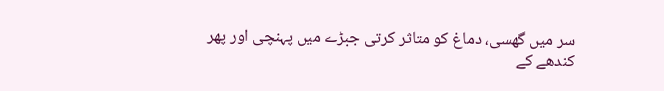سر میں گھسی، دماغ کو متاثر کرتی جبڑے میں پہنچی اور پھر کندھے کے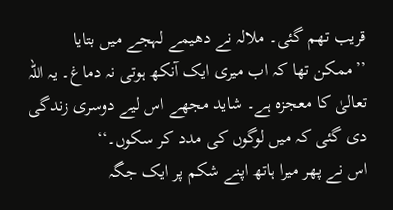قریب تھم گئی۔ ملالہ نے دھیمے لہجے میں بتایا ’’ممکن تھا کہ اب میری ایک آنکھ ہوتی نہ دماغ۔ یہ اللہ تعالیٰ کا معجزہ ہے۔ شاید مجھے اس لیے دوسری زندگی دی گئی کہ میں لوگوں کی مدد کر سکوں۔‘‘
اس نے پھر میرا ہاتھ اپنے شکم پر ایک جگہ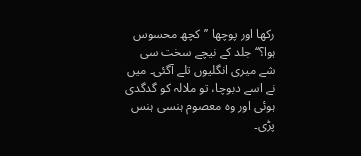رکھا اور پوچھا ’’کچھ محسوس ہوا؟‘‘ جلد کے نیچے سخت سی شے میری انگلیوں تلے آگئی۔ میں نے اسے دبوچا، تو ملالہ کو گدگدی ہوئی اور وہ معصوم ہنسی ہنس پڑی۔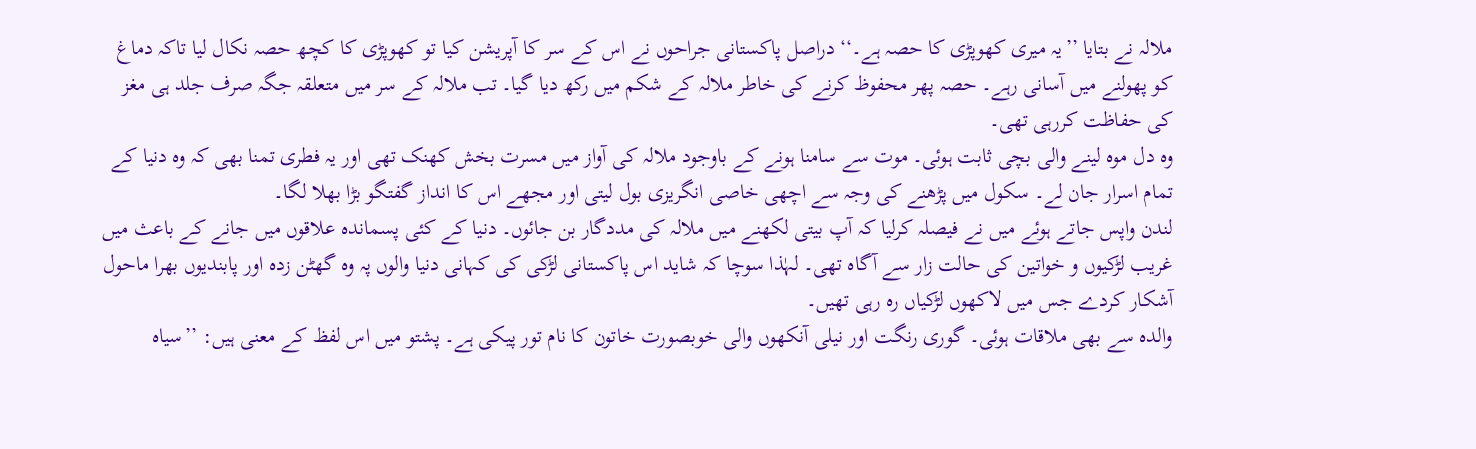ملالہ نے بتایا ’’یہ میری کھوپڑی کا حصہ ہے۔‘‘ دراصل پاکستانی جراحوں نے اس کے سر کا آپریشن کیا تو کھوپڑی کا کچھ حصہ نکال لیا تاکہ دماغ کو پھولنے میں آسانی رہے۔ حصہ پھر محفوظ کرنے کی خاطر ملالہ کے شکم میں رکھ دیا گیا۔ تب ملالہ کے سر میں متعلقہ جگہ صرف جلد ہی مغز کی حفاظت کررہی تھی۔
وہ دل موہ لینے والی بچی ثابت ہوئی۔ موت سے سامنا ہونے کے باوجود ملالہ کی آواز میں مسرت بخش کھنک تھی اور یہ فطری تمنا بھی کہ وہ دنیا کے تمام اسرار جان لے۔ سکول میں پڑھنے کی وجہ سے اچھی خاصی انگریزی بول لیتی اور مجھے اس کا انداز گفتگو بڑا بھلا لگا۔
لندن واپس جاتے ہوئے میں نے فیصلہ کرلیا کہ آپ بیتی لکھنے میں ملالہ کی مددگار بن جائوں۔ دنیا کے کئی پسماندہ علاقوں میں جانے کے باعث میں غریب لڑکیوں و خواتین کی حالت زار سے آگاہ تھی۔ لہٰذا سوچا کہ شاید اس پاکستانی لڑکی کی کہانی دنیا والوں پہ وہ گھٹن زدہ اور پابندیوں بھرا ماحول آشکار کردے جس میں لاکھوں لڑکیاں رہ رہی تھیں۔
والدہ سے بھی ملاقات ہوئی۔ گوری رنگت اور نیلی آنکھوں والی خوبصورت خاتون کا نام تور پیکی ہے۔ پشتو میں اس لفظ کے معنی ہیں: ’’سیاہ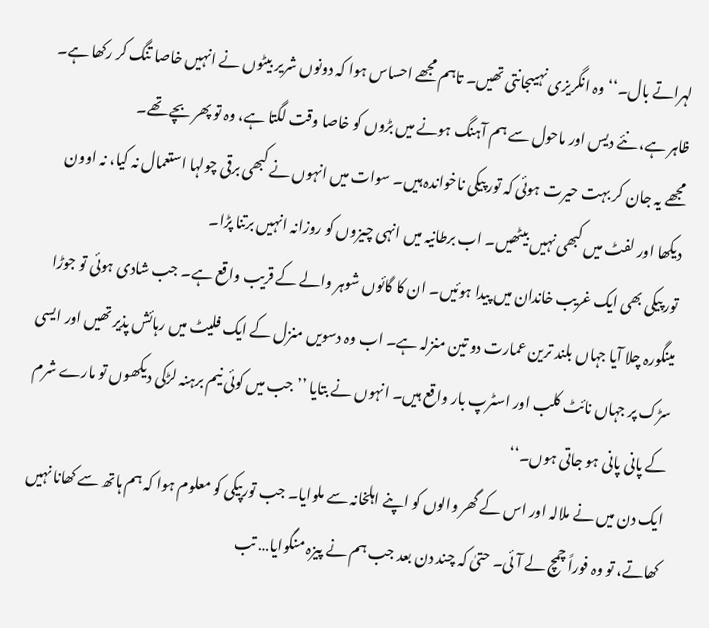لہراتے بال۔‘‘ وہ انگریزی نہیںجانتی تھیں۔ تاہم مجھے احساس ہوا کہ دونوں شریر بیٹوں نے انہیں خاصا تنگ کر رکھا ہے۔ ظاہر ہے، نئے دیس اور ماحول سے ہم آہنگ ہونے میں بڑوں کو خاصا وقت لگتا ہے، وہ تو پھر بچے تھے۔
مجھے یہ جان کر بہت حیرت ہوئی کہ تور پیکی ناخواندہ ہیں۔ سوات میں انہوں نے کبھی برقی چولہا استعمال نہ کیا، نہ اوون دیکھا اور لفٹ میں کبھی نہیں بیٹھیں۔ اب برطانیہ میں انہی چیزوں کو روزانہ انہیں برتنا پڑا۔
تور پیکی بھی ایک غریب خاندان میں پیدا ہوئیں۔ ان کا گائوں شوہر والے کے قریب واقع ہے۔ جب شادی ہوئی تو جوڑا مینگورہ چلا آیا جہاں بلند ترین عمارت دو تین منزلہ ہے۔ اب وہ دسویں منزل کے ایک فلیٹ میں رہائش پذیر تھیں اور ایسی سڑک پر جہاں نائٹ کلب اور اسٹرپ بار واقع ہیں۔ انہوں نے بتایا ’’جب میں کوئی نیم برہنہ لڑکی دیکھوں تو مارے شرم کے پانی پانی ہو جاتی ہوں۔‘‘
ایک دن میں نے ملالہ اور اس کے گھر والوں کو اپنے اہلخانہ سے ملوایا۔ جب تورپیکی کو معلوم ہوا کہ ہم ہاتھ سے کھانا نہیں کھاتے، تو وہ فوراً چمچ لے آئی۔ حتیٰ کہ چند دن بعد جب ہم نے پیزہ منگوایا… تب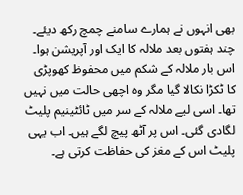بھی انہوں نے ہمارے سامنے چمچ رکھ دیئے۔
چند ہفتوں بعد ملالہ کا ایک اور آپریشن ہوا۔ اس بار ملالہ کے شکم میں محفوظ کھوپڑی کا ٹکڑا نکالا گیا مگر وہ اچھی حالت میں نہیں تھا۔ اسی لیے ملالہ کے سر میں ٹائٹینیم پلیٹ لگادی گئی۔ اس پر آٹھ پیچ لگے ہیں۔ اب یہی پلیٹ اس کے مغز کی حفاظت کرتی ہے۔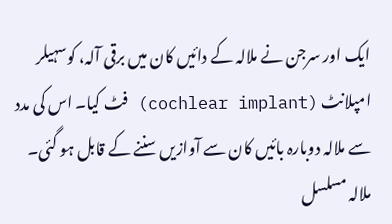ایک اور سرجن نے ملالہ کے دائیں کان میں برقی آلہ، کوسہیلر امپلانٹ (cochlear implant) فٹ کیا۔ اس کی مدد سے ملالہ دوبارہ بائیں کان سے آوازیں سننے کے قابل ہو گئی۔
ملالہ مسلسل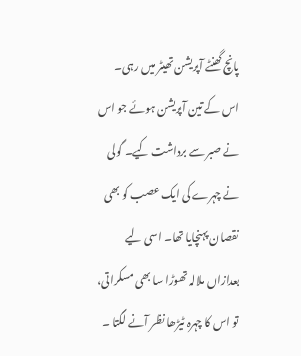پانچ گھنٹے آپریشن تھیٹر میں رہی۔ اس کے تین آپریشن ہوئے جو اس نے صبر سے برداشت کیے۔ گولی نے چہرے کی ایک عصب کو بھی نقصان پہنچایا تھا۔ اسی لیے بعدازاں ملالہ تھوڑا سا بھی مسکراتی، تو اس کا چہرہ ٹیڑھا نظر آنے لگتا ۔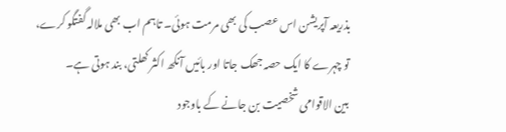بذریعہ آپریشن اس عصب کی بھی مرمت ہوئی۔ تاہم اب بھی ملالہ گفتگو کرے، تو چہرے کا ایک حصہ جھک جاتا اور بائیں آنکھ اکثر کھلتی، بند ہوتی ہے۔
بین الاقوامی شخصیت بن جانے کے باوجود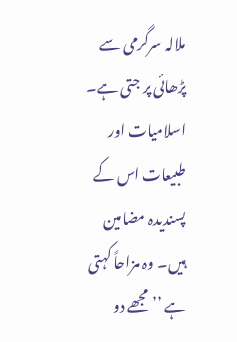ملالہ سرگرمی سے پڑھائی پر جتی ہے۔ اسلامیات اور طبیعات اس کے پسندیدہ مضامین ہیں۔ وہ مزاحاً کہتی ہے ’’مجھے دو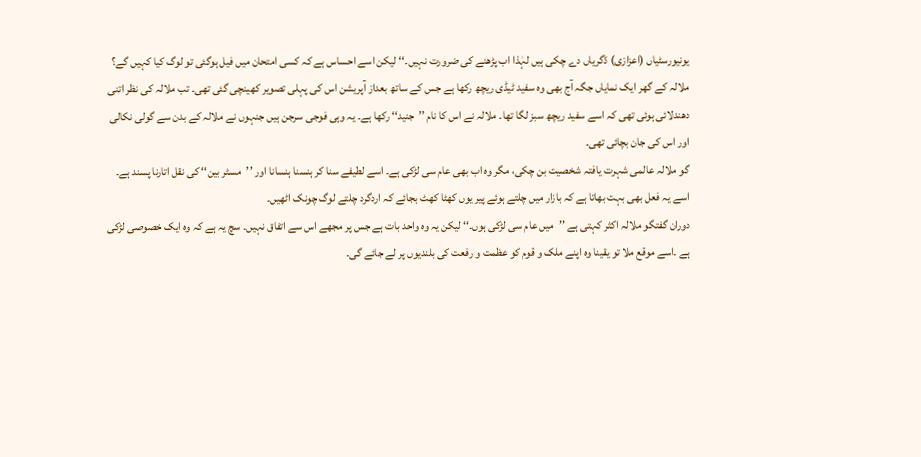یونیورسٹیاں (اعزازی) ڈگریاں دے چکی ہیں لہٰذا اب پڑھنے کی ضرورت نہیں۔‘‘ لیکن اسے احساس ہے کہ کسی امتحان میں فیل ہوگئی تو لوگ کیا کہیں گے؟
ملالہ کے گھر ایک نمایاں جگہ آج بھی وہ سفید ٹیڈی ریچھ رکھا ہے جس کے ساتھ بعداز آپریشن اس کی پہلی تصویر کھینچی گئی تھی۔ تب ملالہ کی نظر اتنی دھندلائی ہوئی تھی کہ اسے سفید ریچھ سبز لگا تھا۔ ملالہ نے اس کا نام ’’جنید‘‘ رکھا ہے۔ یہ وہی فوجی سرجن ہیں جنہوں نے ملالہ کے بدن سے گولی نکالی اور اس کی جان بچائی تھی۔
گو ملالہ عالمی شہرت یافتہ شخصیت بن چکی، مگر وہ اب بھی عام سی لڑکی ہے۔ اسے لطیفے سنا کر ہنسنا ہنسانا اور ’’مسٹر بین‘‘ کی نقل اتارنا پسند ہے۔ اسے یہ فعل بھی بہت بھاتا ہے کہ بازار میں چلتے ہوئے پیر یوں کھٹا کھٹ بجائے کہ اردگرد چلتے لوگ چونک اٹھیں۔
دوران گفتگو ملالہ اکثر کہتی ہے ’’میں عام سی لڑکی ہوں۔‘‘ لیکن یہ وہ واحد بات ہے جس پر مجھے اس سے اتفاق نہیں۔ سچ یہ ہے کہ وہ ایک خصوصی لڑکی ہے ۔اسے موقع ملا تو یقینا وہ اپنے ملک و قوم کو عظمت و رفعت کی بلندیوں پر لے جائے گی۔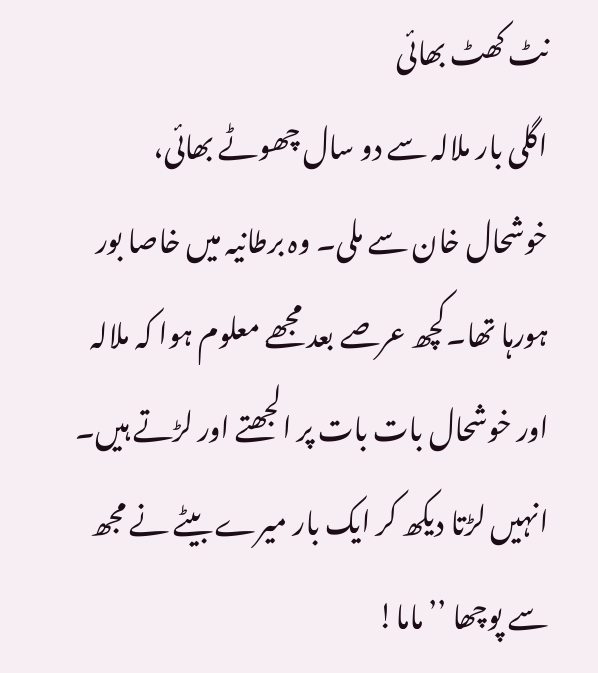نٹ کھٹ بھائی
اگلی بار ملالہ سے دو سال چھوٹے بھائی، خوشحال خان سے ملی۔ وہ برطانیہ میں خاصا بور ہورہا تھا۔کچھ عرصے بعد مجھے معلوم ہوا کہ ملالہ اور خوشحال بات بات پر الجھتے اور لڑتے ہیں۔ انہیں لڑتا دیکھ کر ایک بار میرے بیٹے نے مجھ سے پوچھا ’’ماما!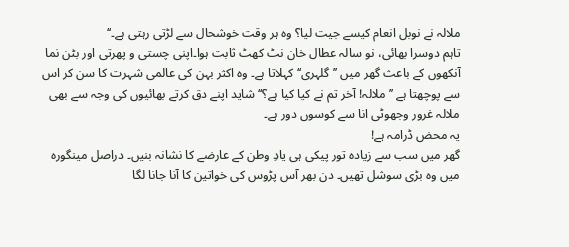ملالہ نے نوبل انعام کیسے جیت لیا؟ وہ ہر وقت خوشحال سے لڑتی رہتی ہے۔‘‘
تاہم دوسرا بھائی، نو سالہ عطال خان نٹ کھٹ ثابت ہوا۔اپنی چستی و پھرتی اور بٹن نما آنکھوں کے باعث گھر میں ’’گلہری‘‘ کہلاتا ہے۔ وہ اکثر بہن کی عالمی شہرت کا سن کر اس سے پوچھتا ہے ’’ملالہ! آخر تم نے کیا کیا ہے؟‘‘ شاید اپنے دق کرتے بھائیوں کی وجہ سے بھی ملالہ غرور وجھوٹی انا سے کوسوں دور ہے۔
یہ محض ڈرامہ ہے!
گھر میں سب سے زیادہ تور پیکی ہی یادِ وطن کے عارضے کا نشانہ بنیں۔ دراصل مینگورہ میں وہ بڑی سوشل تھیں۔ دن بھر آس پڑوس کی خواتین کا آنا جانا لگا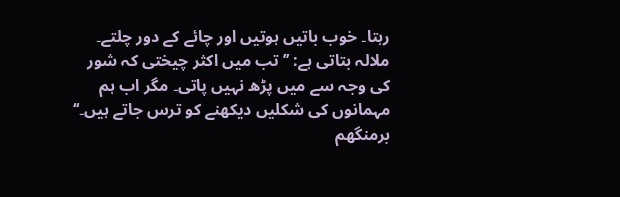رہتا۔ خوب باتیں ہوتیں اور چائے کے دور چلتے۔ ملالہ بتاتی ہے: ’’تب میں اکثر چیختی کہ شور کی وجہ سے میں پڑھ نہیں پاتی۔ مگر اب ہم مہمانوں کی شکلیں دیکھنے کو ترس جاتے ہیں۔‘‘
برمنگھم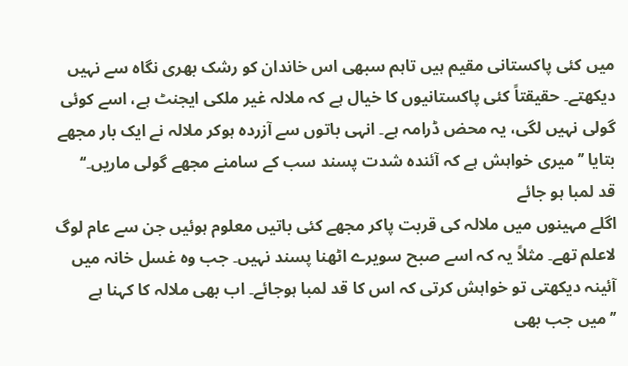میں کئی پاکستانی مقیم ہیں تاہم سبھی اس خاندان کو رشک بھری نگاہ سے نہیں دیکھتے۔ حقیقتاً کئی پاکستانیوں کا خیال ہے کہ ملالہ غیر ملکی ایجنٹ ہے، اسے کوئی گولی نہیں لگی، یہ محض ڈرامہ ہے۔ انہی باتوں سے آزردہ ہوکر ملالہ نے ایک بار مجھے بتایا ’’میری خواہش ہے کہ آئندہ شدت پسند سب کے سامنے مجھے گولی ماریں۔‘‘
قد لمبا ہو جائے
اگلے مہینوں میں ملالہ کی قربت پاکر مجھے کئی باتیں معلوم ہوئیں جن سے عام لوگ لاعلم تھے۔ مثلاً یہ کہ اسے صبح سویرے اٹھنا پسند نہیں۔ جب وہ غسل خانہ میں آئینہ دیکھتی تو خواہش کرتی کہ اس کا قد لمبا ہوجائے۔ اب بھی ملالہ کا کہنا ہے ’’میں جب بھی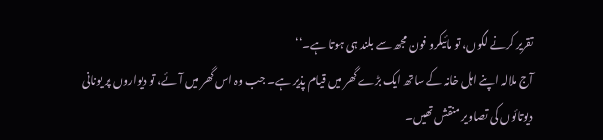تقریر کرنے لگوں، تو مائیکرو فون مجھ سے بلند ہی ہوتا ہے۔‘‘
آج ملالہ اپنے اہل خانہ کے ساتھ ایک بڑے گھر میں قیام پذیر ہے۔ جب وہ اس گھر میں آئے، تو دیواروں پر یونانی دیوتائوں کی تصاویر منقش تھیں۔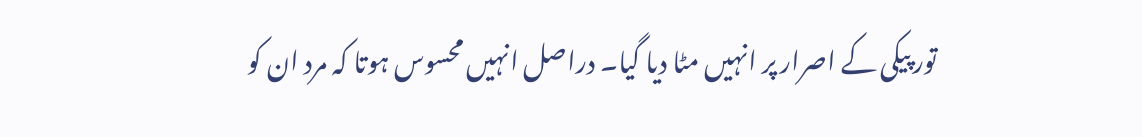تور پیکی کے اصرار پر انہیں مٹا دیا گیا۔ دراصل انہیں محسوس ہوتا کہ مرد ان کو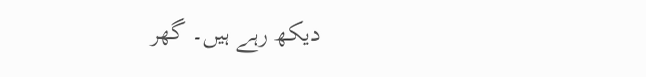دیکھ رہے ہیں۔ گھر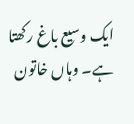ایک وسیع باغ رکھتا ہے۔ وہاں خاتون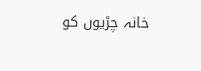خانہ چڑیوں کو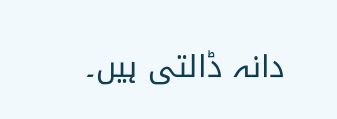دانہ ڈالتی ہیں۔